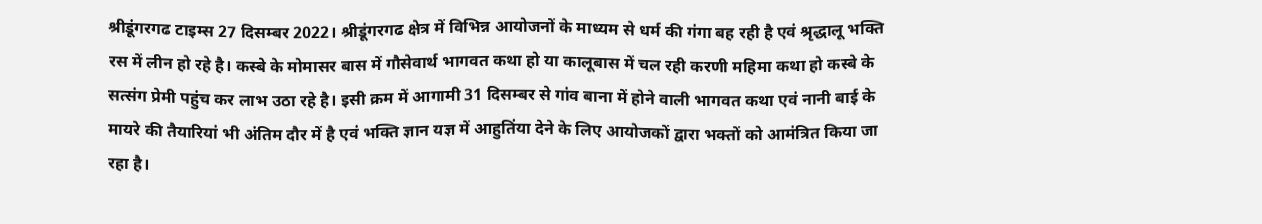श्रीडूंगरगढ टाइम्स 27 दिसम्बर 2022। श्रीडूंगरगढ क्षेत्र में विभिन्न आयोजनों के माध्यम से धर्म की गंगा बह रही है एवं श्रृद्धालू भक्ति रस में लीन हो रहे है। कस्बे के मोमासर बास में गौसेवार्थ भागवत कथा हो या कालूबास में चल रही करणी महिमा कथा हो कस्बे के सत्संग प्रेमी पहुंच कर लाभ उठा रहे है। इसी क्रम में आगामी 31 दिसम्बर से गांव बाना में होने वाली भागवत कथा एवं नानी बाई के मायरे की तैयारियां भी अंतिम दौर में है एवं भक्ति ज्ञान यज्ञ में आहुतिंया देने के लिए आयोजकों द्वारा भक्तों को आमंत्रित किया जा रहा है।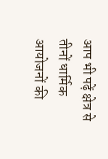आप भी पढ़ें क्षेत्र से तीनों धार्मिक आयोजनों की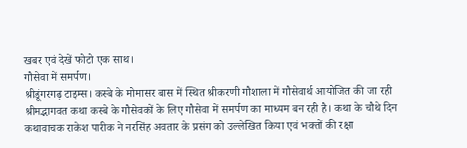खबर एवं देखें फोटो एक साथ।
गौसेवा में समर्पण।
श्रीडूंगरगढ़ टाइम्स। कस्बे के मोमासर बास में स्थित श्रीकरणी गौशाला में गौसेवार्थ आयोजित की जा रही श्रीमद्भागवत कथा कस्बे के गौसेवकों के लिए गौसेवा में समर्पण का माध्यम बन रही है। कथा के चौथे दिन कथावाचक राकेश पारीक ने नरसिंह अवतार के प्रसंग को उल्लेखित किया एवं भक्तों की रक्षा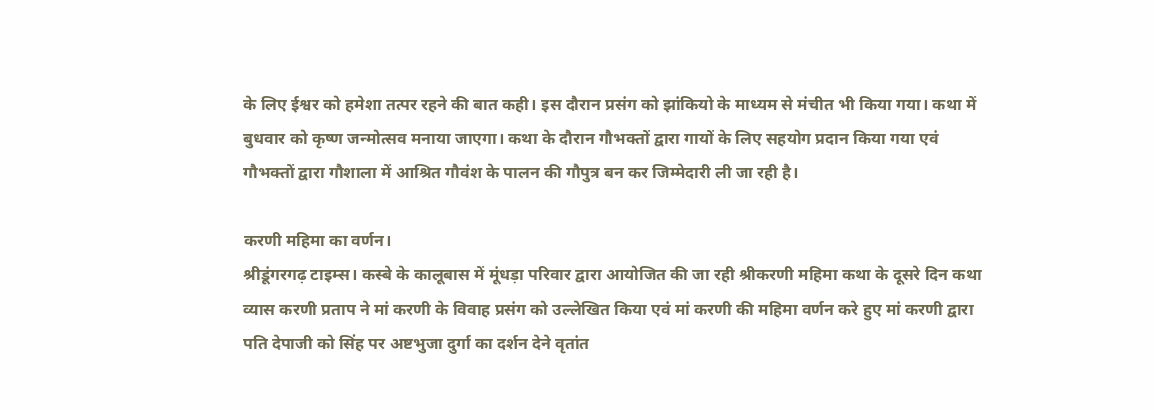के लिए ईश्वर को हमेशा तत्पर रहने की बात कही। इस दौरान प्रसंग को झांकियो के माध्यम से मंचीत भी किया गया। कथा में बुधवार को कृष्ण जन्मोत्सव मनाया जाएगा। कथा के दौरान गौभक्तों द्वारा गायों के लिए सहयोग प्रदान किया गया एवं गौभक्तों द्वारा गौशाला में आश्रित गौवंश के पालन की गौपुत्र बन कर जिम्मेदारी ली जा रही है।

करणी महिमा का वर्णन।
श्रीडूंगरगढ़ टाइम्स। कस्बे के कालूबास में मूंधड़ा परिवार द्वारा आयोजित की जा रही श्रीकरणी महिमा कथा के दूसरे दिन कथा व्यास करणी प्रताप ने मां करणी के विवाह प्रसंग को उल्लेखित किया एवं मां करणी की महिमा वर्णन करे हुए मां करणी द्वारा पति देपाजी को सिंह पर अष्टभुजा दुर्गा का दर्शन देने वृतांत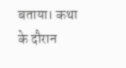बताया। कथा के दौरान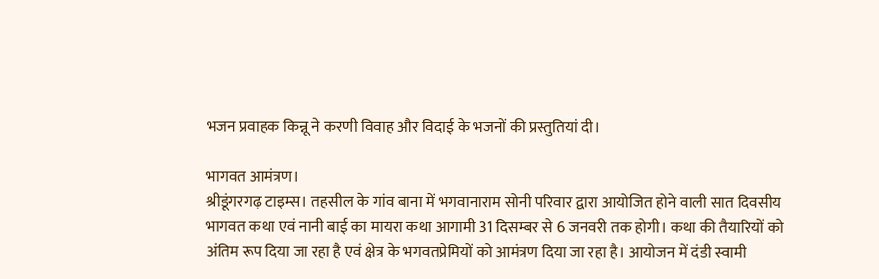भजन प्रवाहक किन्नू ने करणी विवाह और विदाई के भजनों की प्रस्तुतियां दी।

भागवत आमंत्रण।
श्रीडूंगरगढ़ टाइम्स। तहसील के गांव बाना में भगवानाराम सोनी परिवार द्वारा आयोजित होने वाली सात दिवसीय भागवत कथा एवं नानी बाई का मायरा कथा आगामी 31 दिसम्बर से 6 जनवरी तक होगी। कथा की तैयारियों को अंतिम रूप दिया जा रहा है एवं क्षेत्र के भगवतप्रेमियों को आमंत्रण दिया जा रहा है। आयोजन में दंडी स्वामी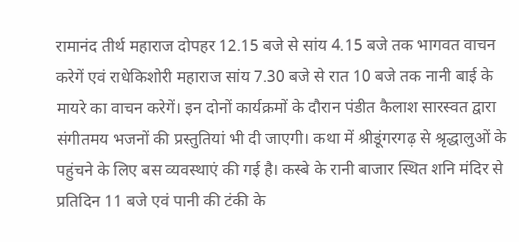रामानंद तीर्थ महाराज दोपहर 12.15 बजे से सांय 4.15 बजे तक भागवत वाचन करेगें एवं राधेकिशोरी महाराज सांय 7.30 बजे से रात 10 बजे तक नानी बाई के मायरे का वाचन करेगें। इन दोनों कार्यक्रमों के दौरान पंडीत कैलाश सारस्वत द्वारा संगीतमय भजनों की प्रस्तुतियां भी दी जाएगी। कथा में श्रीडूंगरगढ़ से श्रृद्धालुओं के पहुंचने के लिए बस व्यवस्थाएं की गई है। कस्बे के रानी बाजार स्थित शनि मंदिर से प्रतिदिन 11 बजे एवं पानी की टंकी के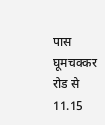पास घूमचक्कर रोड से 11.15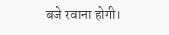बजे रवाना होगी।